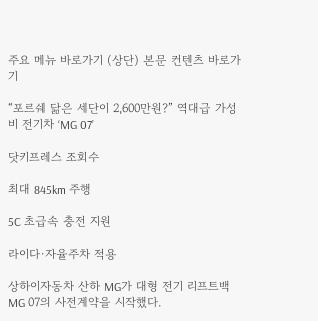주요 메뉴 바로가기 (상단) 본문 컨텐츠 바로가기

“포르쉐 닮은 세단이 2,600만원?” 역대급 가성비 전기차 ‘MG 07’

닷키프레스 조회수

최대 845km 주행

5C 초급속 충전 지원

라이다·자율주차 적용

상하이자동차 산하 MG가 대형 전기 리프트백 MG 07의 사전계약을 시작했다.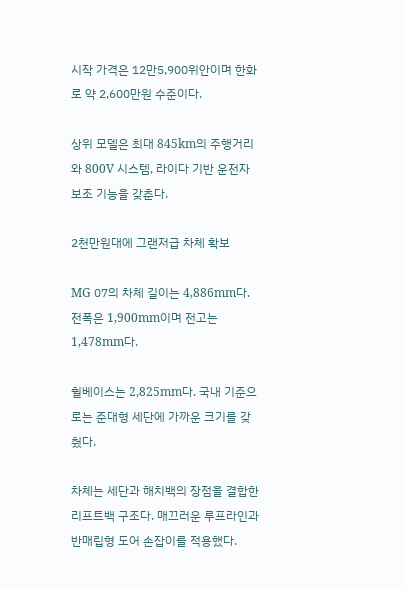시작 가격은 12만5,900위안이며 한화로 약 2,600만원 수준이다.

상위 모델은 최대 845km의 주행거리와 800V 시스템, 라이다 기반 운전자 보조 기능을 갖춘다.

2천만원대에 그랜저급 차체 확보

MG 07의 차체 길이는 4,886mm다. 전폭은 1,900mm이며 전고는 1,478mm다.

휠베이스는 2,825mm다. 국내 기준으로는 준대형 세단에 가까운 크기를 갖췄다.

차체는 세단과 해치백의 장점을 결합한 리프트백 구조다. 매끄러운 루프라인과 반매립형 도어 손잡이를 적용했다.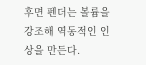후면 펜더는 볼륨을 강조해 역동적인 인상을 만든다.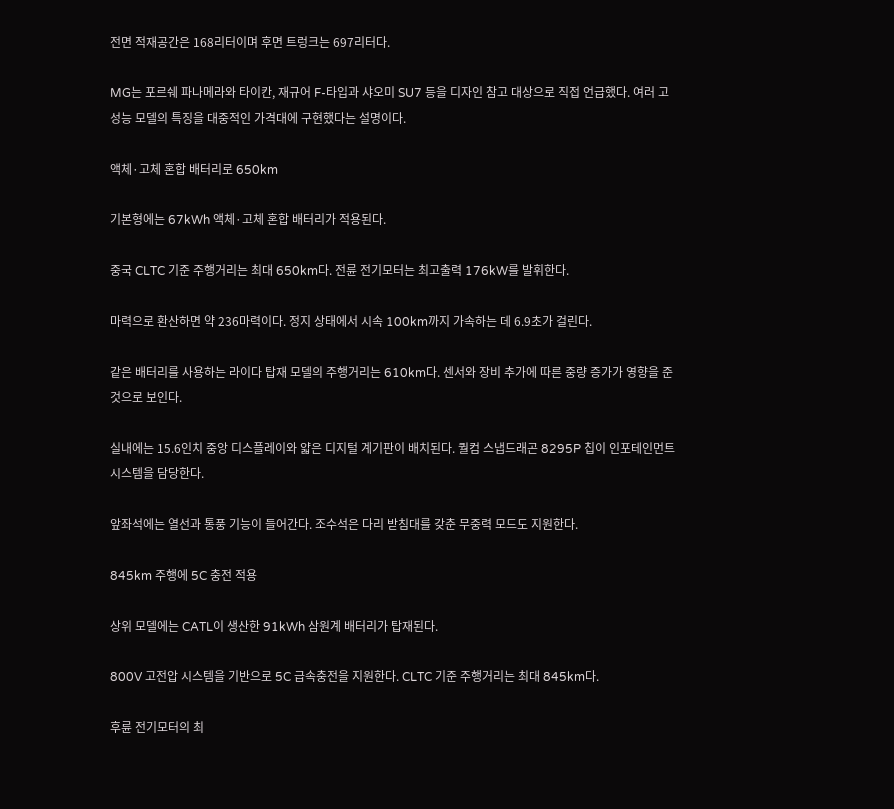전면 적재공간은 168리터이며 후면 트렁크는 697리터다.

MG는 포르쉐 파나메라와 타이칸, 재규어 F-타입과 샤오미 SU7 등을 디자인 참고 대상으로 직접 언급했다. 여러 고성능 모델의 특징을 대중적인 가격대에 구현했다는 설명이다.

액체·고체 혼합 배터리로 650km

기본형에는 67kWh 액체·고체 혼합 배터리가 적용된다.

중국 CLTC 기준 주행거리는 최대 650km다. 전륜 전기모터는 최고출력 176kW를 발휘한다.

마력으로 환산하면 약 236마력이다. 정지 상태에서 시속 100km까지 가속하는 데 6.9초가 걸린다.

같은 배터리를 사용하는 라이다 탑재 모델의 주행거리는 610km다. 센서와 장비 추가에 따른 중량 증가가 영향을 준 것으로 보인다.

실내에는 15.6인치 중앙 디스플레이와 얇은 디지털 계기판이 배치된다. 퀄컴 스냅드래곤 8295P 칩이 인포테인먼트 시스템을 담당한다.

앞좌석에는 열선과 통풍 기능이 들어간다. 조수석은 다리 받침대를 갖춘 무중력 모드도 지원한다.

845km 주행에 5C 충전 적용

상위 모델에는 CATL이 생산한 91kWh 삼원계 배터리가 탑재된다.

800V 고전압 시스템을 기반으로 5C 급속충전을 지원한다. CLTC 기준 주행거리는 최대 845km다.

후륜 전기모터의 최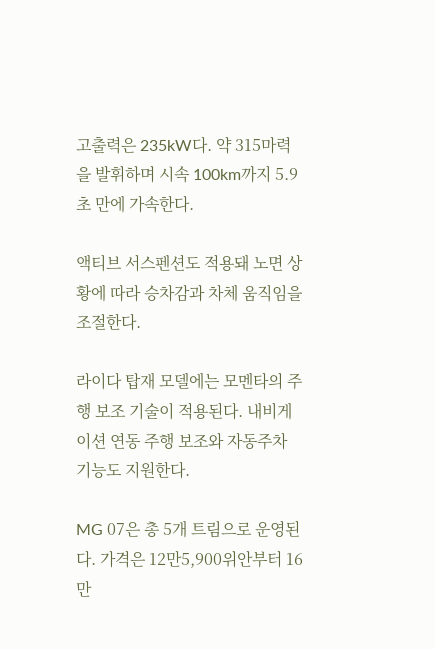고출력은 235kW다. 약 315마력을 발휘하며 시속 100km까지 5.9초 만에 가속한다.

액티브 서스펜션도 적용돼 노면 상황에 따라 승차감과 차체 움직임을 조절한다.

라이다 탑재 모델에는 모멘타의 주행 보조 기술이 적용된다. 내비게이션 연동 주행 보조와 자동주차 기능도 지원한다.

MG 07은 총 5개 트림으로 운영된다. 가격은 12만5,900위안부터 16만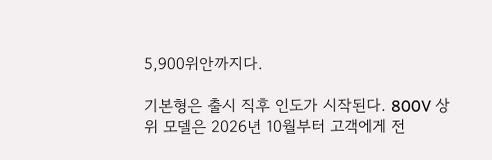5,900위안까지다.

기본형은 출시 직후 인도가 시작된다. 800V 상위 모델은 2026년 10월부터 고객에게 전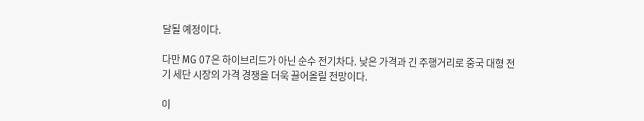달될 예정이다.

다만 MG 07은 하이브리드가 아닌 순수 전기차다. 낮은 가격과 긴 주행거리로 중국 대형 전기 세단 시장의 가격 경쟁을 더욱 끌어올릴 전망이다.

이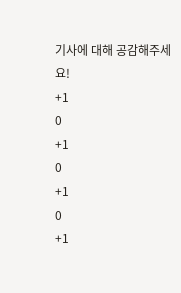기사에 대해 공감해주세요!
+1
0
+1
0
+1
0
+1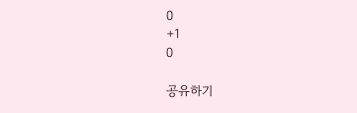0
+1
0

공유하기